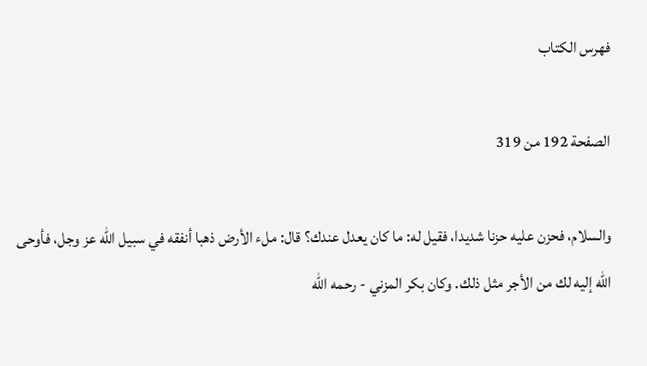فهرس الكتاب

الصفحة 192 من 319

والسلام، فحزن عليه حزنا شديدا، فقيل له: ما كان يعدل عندك؟ قال: ملء الأرض ذهبا أنفقه في سبيل الله عز وجل، فأوحى الله إليه لك من الأجر مثل ذلك. وكان بكر المزني - رحمه الله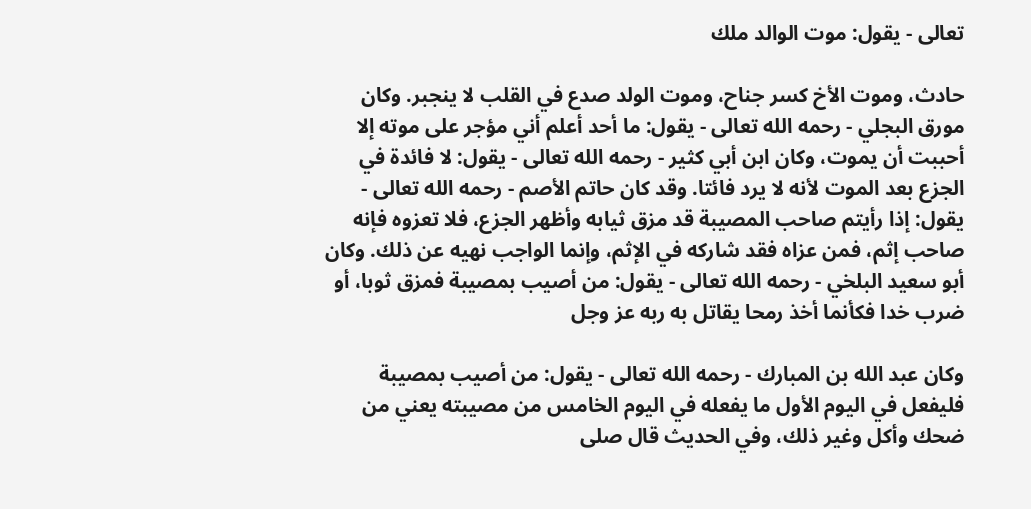تعالى - يقول: موت الوالد ملك

حادث، وموت الأخ كسر جناح، وموت الولد صدع في القلب لا ينجبر. وكان مورق البجلي - رحمه الله تعالى - يقول: ما أحد أعلم أني مؤجر على موته إلا أحببت أن يموت، وكان ابن أبي كثير - رحمه الله تعالى - يقول: لا فائدة في الجزع بعد الموت لأنه لا يرد فائتا. وقد كان حاتم الأصم - رحمه الله تعالى - يقول: إذا رأيتم صاحب المصيبة قد مزق ثيابه وأظهر الجزع، فلا تعزوه فإنه صاحب إثم، فمن عزاه فقد شاركه في الإثم، وإنما الواجب نهيه عن ذلك. وكان أبو سعيد البلخي - رحمه الله تعالى - يقول: من أصيب بمصيبة فمزق ثوبا، أو ضرب خدا فكأنما أخذ رمحا يقاتل به ربه عز وجل

وكان عبد الله بن المبارك - رحمه الله تعالى - يقول: من أصيب بمصيبة فليفعل في اليوم الأول ما يفعله في اليوم الخامس من مصيبته يعني من ضحك وأكل وغير ذلك، وفي الحديث قال صلى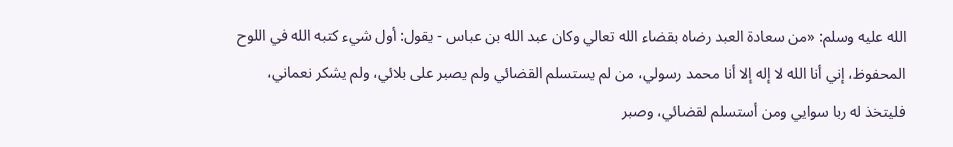الله عليه وسلم: «من سعادة العبد رضاه بقضاء الله تعالي وكان عبد الله بن عباس - يقول: أول شيء كتبه الله في اللوح المحفوظ، إني أنا الله لا إله إلا أنا محمد رسولي، من لم يستسلم القضائي ولم يصبر على بلائي، ولم يشكر نعماني، فليتخذ له ربا سوايي ومن أستسلم لقضائي، وصبر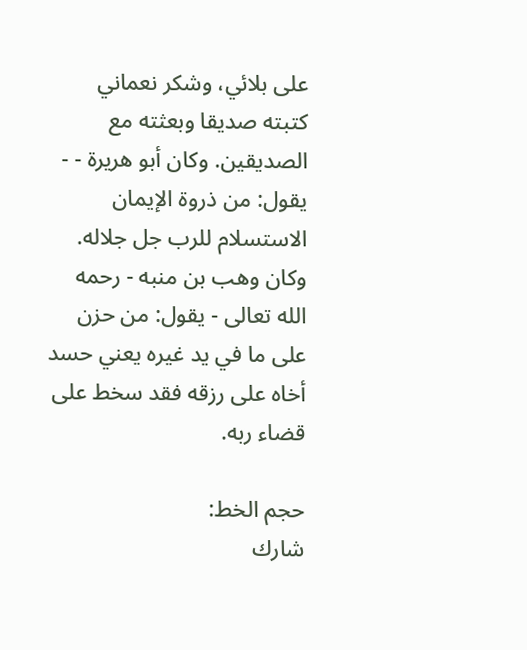على بلائي، وشكر نعماني کتبته صديقا وبعثته مع الصديقين. وكان أبو هريرة - - يقول: من ذروة الإيمان الاستسلام للرب جل جلاله. وكان وهب بن منبه - رحمه الله تعالى - يقول: من حزن على ما في يد غيره يعني حسد أخاه على رزقه فقد سخط على قضاء ربه.

حجم الخط:
شارك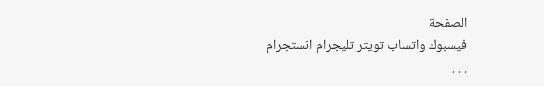الصفحة
فيسبوك واتساب تويتر تليجرام انستجرام
. . .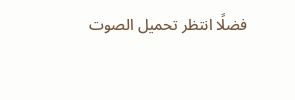فضلًا انتظر تحميل الصوت